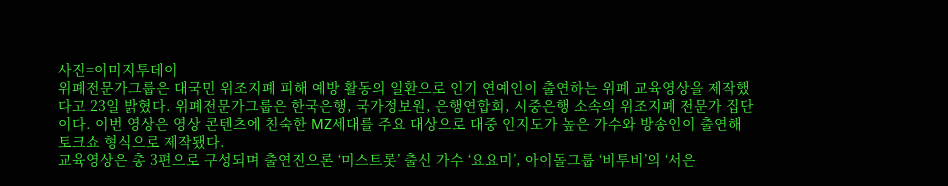사진=이미지투데이
위폐전문가그룹은 대국민 위조지폐 피해 예방 활동의 일환으로 인기 연예인이 출연하는 위폐 교육영상을 제작했다고 23일 밝혔다. 위폐전문가그룹은 한국은행, 국가정보원, 은행연합회, 시중은행 소속의 위조지폐 전문가 집단이다. 이번 영상은 영상 콘텐츠에 친숙한 MZ세대를 주요 대상으로 대중 인지도가 높은 가수와 방송인이 출연해 토크쇼 형식으로 제작됐다.
교육영상은 총 3편으로 구성되며 출연진으론 ‘미스트롯’ 출신 가수 ‘요요미’, 아이돌그룹 ‘비투비’의 ‘서은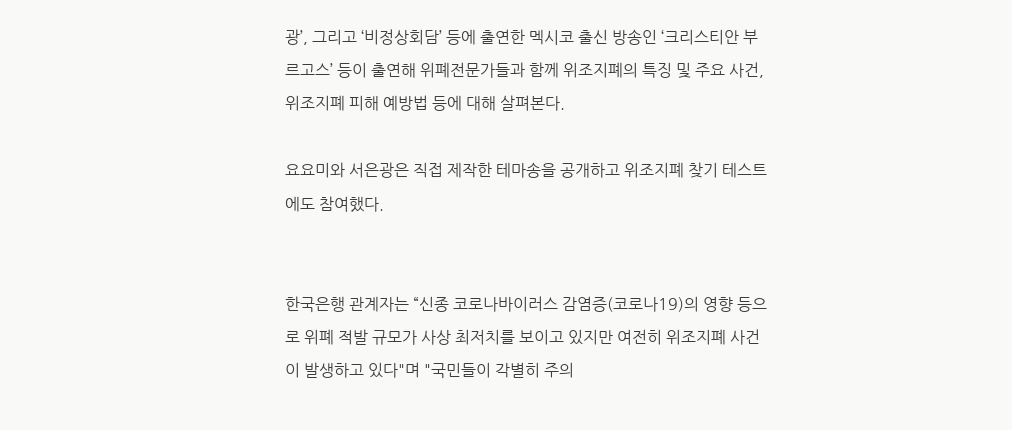광’, 그리고 ‘비정상회담’ 등에 출연한 멕시코 출신 방송인 ‘크리스티안 부르고스’ 등이 출연해 위폐전문가들과 함께 위조지폐의 특징 및 주요 사건, 위조지폐 피해 예방법 등에 대해 살펴본다.

요요미와 서은광은 직접 제작한 테마송을 공개하고 위조지폐 찾기 테스트에도 참여했다.


한국은행 관계자는 “신종 코로나바이러스 감염증(코로나19)의 영향 등으로 위폐 적발 규모가 사상 최저치를 보이고 있지만 여전히 위조지폐 사건이 발생하고 있다"며 "국민들이 각별히 주의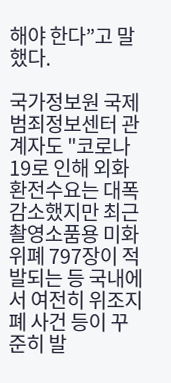해야 한다”고 말했다.

국가정보원 국제범죄정보센터 관계자도 "코로나19로 인해 외화 환전수요는 대폭 감소했지만 최근 촬영소품용 미화 위폐 797장이 적발되는 등 국내에서 여전히 위조지폐 사건 등이 꾸준히 발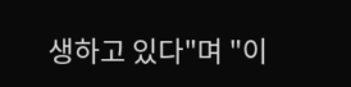생하고 있다"며 "이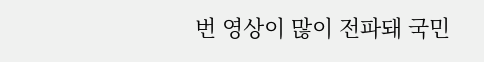번 영상이 많이 전파돼 국민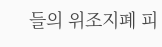들의 위조지폐 피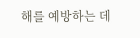해를 예방하는 데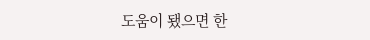도움이 됐으면 한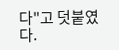다"고 덧붙였다.